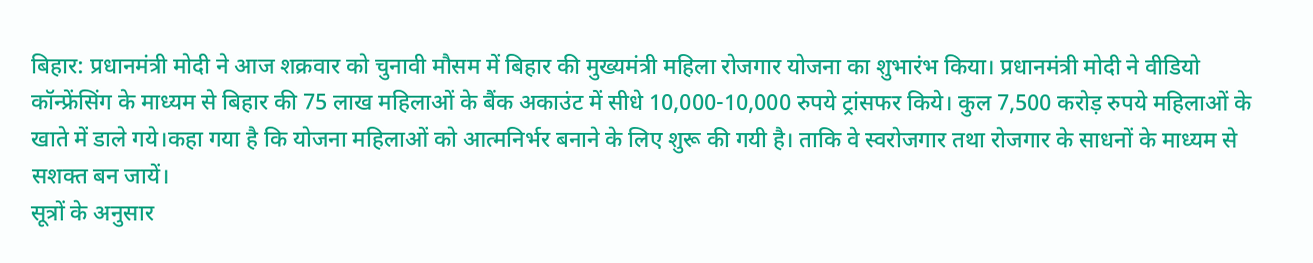बिहार: प्रधानमंत्री मोदी ने आज शक्रवार को चुनावी मौसम में बिहार की मुख्यमंत्री महिला रोजगार योजना का शुभारंभ किया। प्रधानमंत्री मोदी ने वीडियो कॉन्फ्रेंसिंग के माध्यम से बिहार की 75 लाख महिलाओं के बैंक अकाउंट में सीधे 10,000-10,000 रुपये ट्रांसफर किये। कुल 7,500 करोड़ रुपये महिलाओं के खाते में डाले गये।कहा गया है कि योजना महिलाओं को आत्मनिर्भर बनाने के लिए शुरू की गयी है। ताकि वे स्वरोजगार तथा रोजगार के साधनों के माध्यम से सशक्त बन जायें।
सूत्रों के अनुसार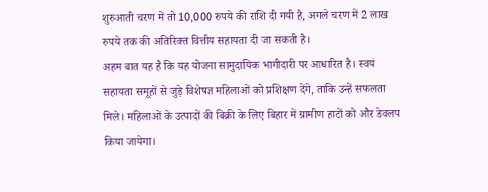शुरुआती चरण में तो 10,000 रुपये की राशि दी गयी है, अगले चरण में 2 लाख रुपये तक की अतिरिक्त वित्तीय सहायता दी जा सकती है।
अहम बात यह है कि यह योजना सामुदायिक भागीदारी पर आधारित है। स्वयं सहायता समूहों से जुड़े विशेषज्ञ महिलाओं को प्रशिक्षण देंगे, ताकि उन्हें सफलता मिले। महिलाओं के उत्पादों की बिक्री के लिए बिहार में ग्रामीण हाटों को और डेवलप किया जायेगा।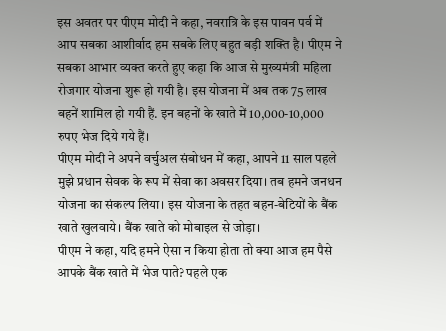इस अवतर पर पीएम मोदी ने कहा, नवरात्रि के इस पावन पर्व में आप सबका आशीर्वाद हम सबके लिए बहुत बड़ी शक्ति है। पीएम ने सबका आभार व्यक्त करते हुए कहा कि आज से मुख्यमंत्री महिला रोजगार योजना शुरू हो गयी है। इस योजना में अब तक 75 लाख बहनें शामिल हो गयी हैं. इन बहनों के खाते में 10,000-10,000 रुपए भेज दिये गये हैं।
पीएम मोदी ने अपने वर्चुअल संबोधन में कहा, आपने 11 साल पहले मुझे प्रधान सेवक के रूप में सेवा का अवसर दिया। तब हमने जनधन योजना का संकल्प लिया। इस योजना के तहत बहन-बेटियों के बैंक खाते खुलवाये। बैंक खाते को मोबाइल से जोड़ा।
पीएम ने कहा, यदि हमने ऐसा न किया होता तो क्या आज हम पैसे आपके बैंक खाते में भेज पाते? पहले एक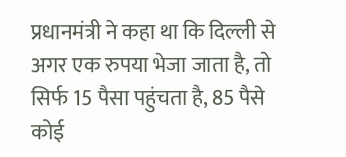प्रधानमंत्री ने कहा था कि दिल्ली से अगर एक रुपया भेजा जाता है, तो सिर्फ 15 पैसा पहुंचता है, 85 पैसे कोई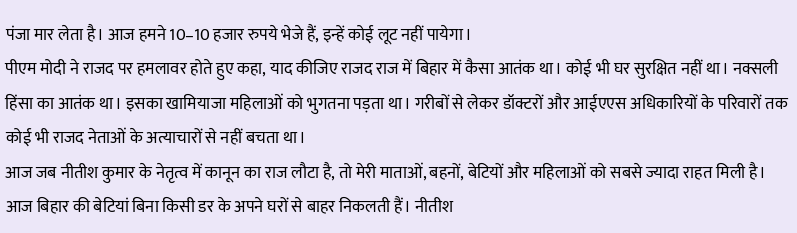पंजा मार लेता है। आज हमने 10–10 हजार रुपये भेजे हैं, इन्हें कोई लूट नहीं पायेगा।
पीएम मोदी ने राजद पर हमलावर होते हुए कहा, याद कीजिए राजद राज में बिहार में कैसा आतंक था। कोई भी घर सुरक्षित नहीं था। नक्सली हिंसा का आतंक था। इसका खामियाजा महिलाओं को भुगतना पड़ता था। गरीबों से लेकर डॉक्टरों और आईएएस अधिकारियों के परिवारों तक कोई भी राजद नेताओं के अत्याचारों से नहीं बचता था।
आज जब नीतीश कुमार के नेतृत्व में कानून का राज लौटा है, तो मेरी माताओं, बहनों, बेटियों और महिलाओं को सबसे ज्यादा राहत मिली है। आज बिहार की बेटियां बिना किसी डर के अपने घरों से बाहर निकलती हैं। नीतीश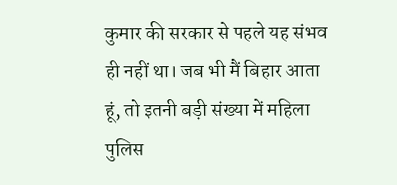कुमार की सरकार से पहले यह संभव ही नहीं था। जब भी मैं बिहार आता हूं, तो इतनी बड़ी संख्या में महिला पुलिस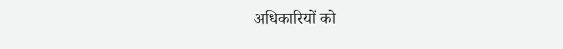अधिकारियों को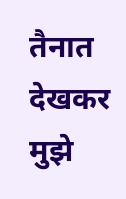तैनात देखकर मुझे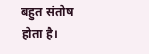बहुत संतोष होता है।